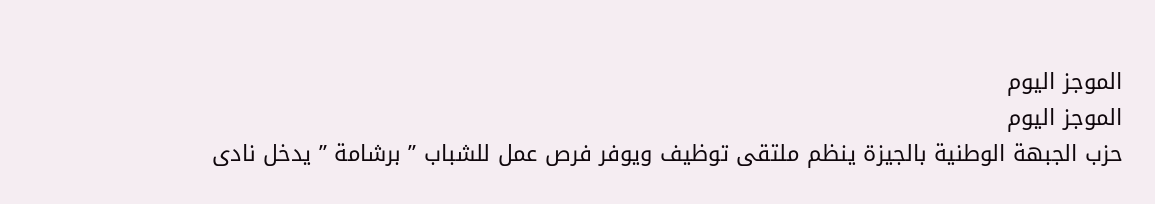الموجز اليوم
الموجز اليوم
حزب الجبهة الوطنية بالجيزة ينظم ملتقى توظيف ويوفر فرص عمل للشباب ” برشامة ” يدخل نادى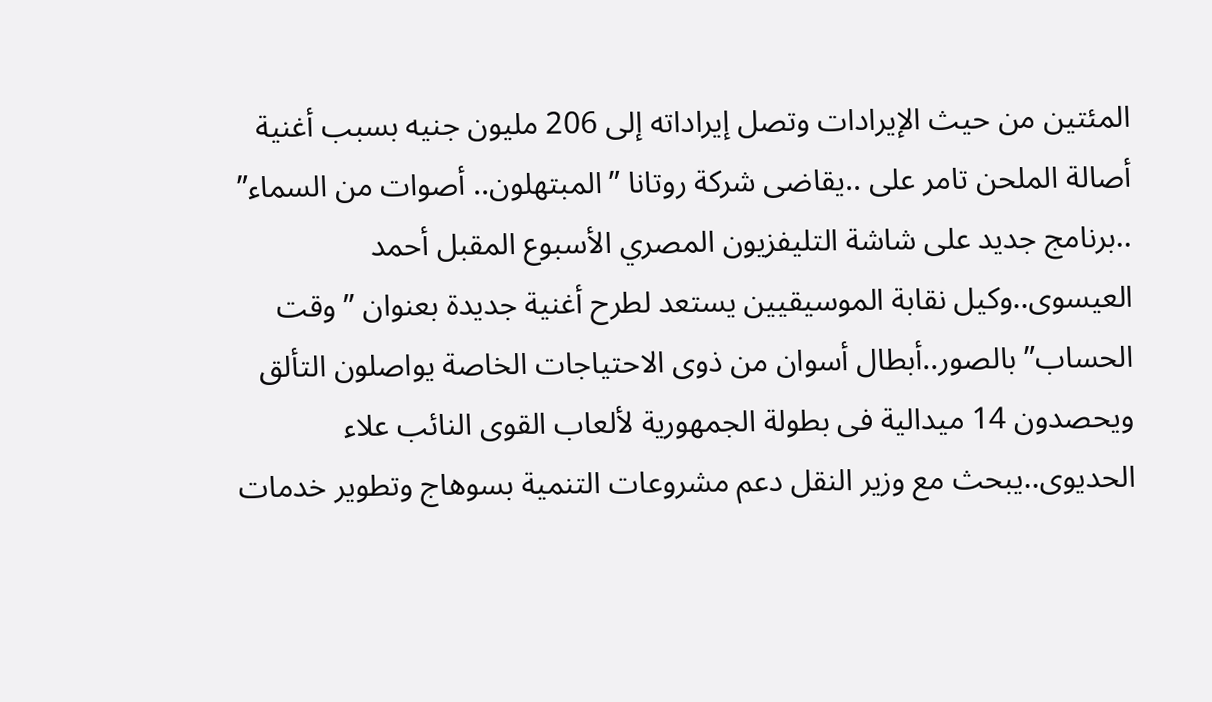المئتين من حيث الإيرادات وتصل إيراداته إلى 206 مليون جنيه بسبب أغنية أصالة الملحن تامر على ..يقاضى شركة روتانا ”المبتهلون.. أصوات من السماء” ..برنامج جديد على شاشة التليفزيون المصري الأسبوع المقبل أحمد العيسوى..وكيل نقابة الموسيقيين يستعد لطرح أغنية جديدة بعنوان ” وقت الحساب” بالصور..أبطال أسوان من ذوى الاحتياجات الخاصة يواصلون التألق ويحصدون 14 ميدالية فى بطولة الجمهورية لألعاب القوى النائب علاء الحديوى..يبحث مع وزير النقل دعم مشروعات التنمية بسوهاج وتطوير خدمات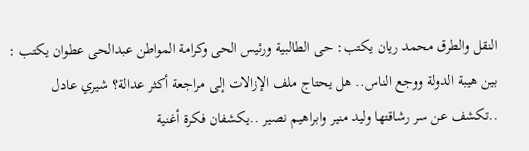النقل والطرق محمد ريان يكتب: حى الطالبية ورئيس الحى وكرامة المواطن عبدالحى عطوان يكتب : بين هيبة الدولة ووجع الناس.. هل يحتاج ملف الإزالات إلى مراجعة أكثر عدالة؟ شيري عادل ..تكشف عن سر رشاقتها وليد منير وابراهيم نصير ..يكشفان فكرة أغنية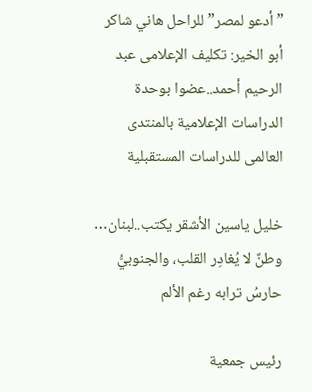”أدعو لمصر” للراحل هاني شاكر أبو الخير: تكليف الإعلامى عبد الرحيم أحمد..عضوا بوحدة الدراسات الإعلامية بالمنتدى العالمى للدراسات المستقبلية

خليل ياسين الأشقر يكتب..لبنان… وطنٌ لا يُغادِر القلب، والجنوبيُّ حارسُ ترابه رغم الألم

رئيس جمعية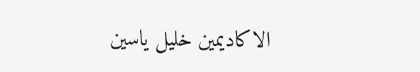الاكاديمين خليل ياسين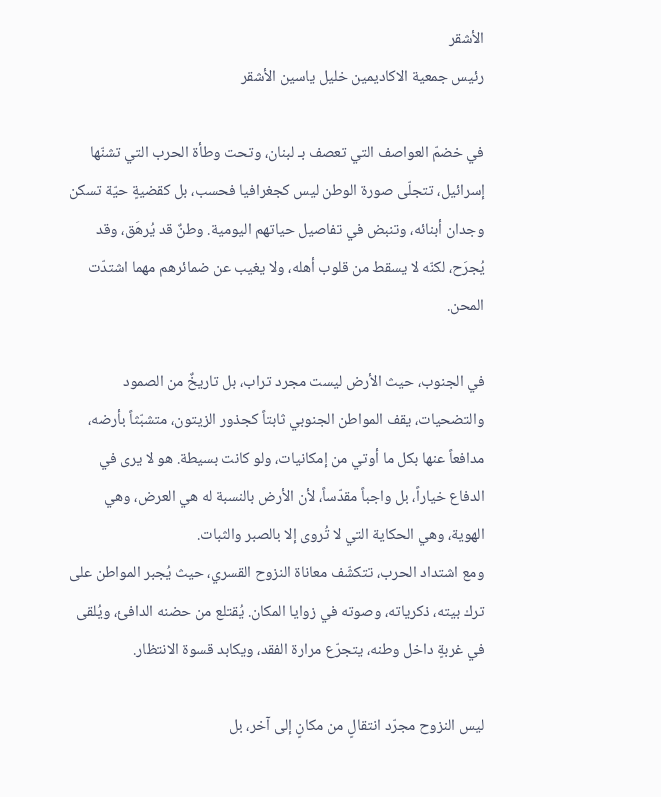الأشقر
رئيس جمعية الاكاديمين خليل ياسين الأشقر

في خضمّ العواصف التي تعصف بـ لبنان، وتحت وطأة الحرب التي تشنّها إسرائيل، تتجلّى صورة الوطن ليس كجغرافيا فحسب، بل كقضيةٍ حيّة تسكن وجدان أبنائه، وتنبض في تفاصيل حياتهم اليومية. وطنٌ قد يُرهَق، وقد يُجرَح، لكنّه لا يسقط من قلوب أهله، ولا يغيب عن ضمائرهم مهما اشتدّت المحن.

في الجنوب، حيث الأرض ليست مجرد تراب، بل تاريخٌ من الصمود والتضحيات، يقف المواطن الجنوبي ثابتاً كجذور الزيتون، متشبّثاً بأرضه، مدافعاً عنها بكل ما أوتي من إمكانيات، ولو كانت بسيطة. هو لا يرى في الدفاع خياراً، بل واجباً مقدّساً، لأن الأرض بالنسبة له هي العرض، وهي الهوية، وهي الحكاية التي لا تُروى إلا بالصبر والثبات.
ومع اشتداد الحرب، تتكشّف معاناة النزوح القسري، حيث يُجبر المواطن على ترك بيته، ذكرياته، وصوته في زوايا المكان. يُقتلع من حضنه الدافئ، ويُلقى في غربةٍ داخل وطنه، يتجرّع مرارة الفقد، ويكابد قسوة الانتظار.

ليس النزوح مجرّد انتقالٍ من مكانٍ إلى آخر، بل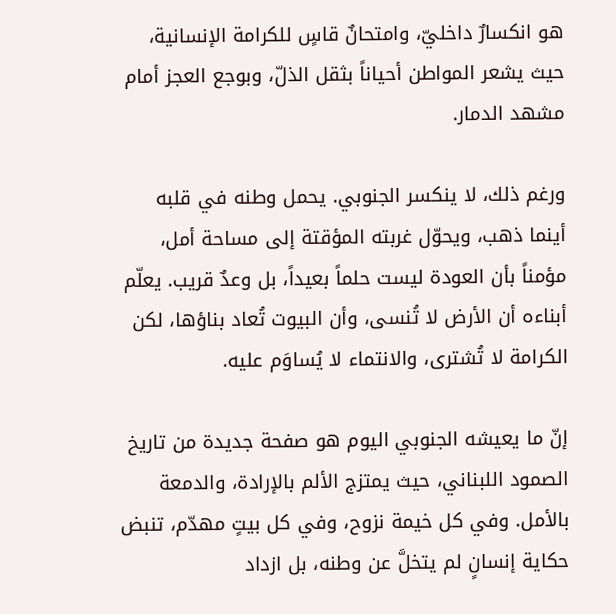هو انكسارٌ داخليّ، وامتحانٌ قاسٍ للكرامة الإنسانية، حيث يشعر المواطن أحياناً بثقل الذلّ، وبوجع العجز أمام مشهد الدمار.

ورغم ذلك، لا ينكسر الجنوبي. يحمل وطنه في قلبه أينما ذهب، ويحوّل غربته المؤقتة إلى مساحة أمل، مؤمناً بأن العودة ليست حلماً بعيداً، بل وعدٌ قريب. يعلّم أبناءه أن الأرض لا تُنسى، وأن البيوت تُعاد بناؤها، لكن الكرامة لا تُشترى، والانتماء لا يُساوَم عليه.

إنّ ما يعيشه الجنوبي اليوم هو صفحة جديدة من تاريخ الصمود اللبناني، حيث يمتزج الألم بالإرادة، والدمعة بالأمل. وفي كل خيمة نزوح، وفي كل بيتٍ مهدّم، تنبض حكاية إنسانٍ لم يتخلَّ عن وطنه، بل ازداد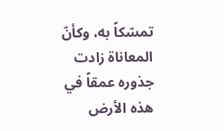تمسّكاً به، وكأنّ المعاناة زادت جذوره عمقاً في هذه الأرض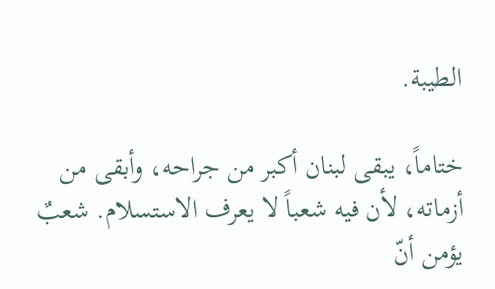الطيبة.

ختاماً، يبقى لبنان أكبر من جراحه، وأبقى من أزماته، لأن فيه شعباً لا يعرف الاستسلام. شعبٌ يؤمن أنّ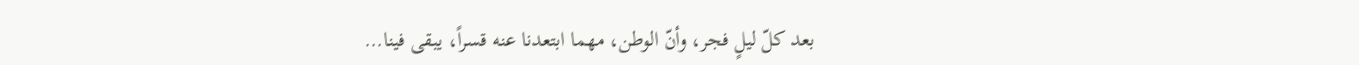بعد كلّ ليلٍ فجر، وأنّ الوطن، مهما ابتعدنا عنه قسراً، يبقى فينا…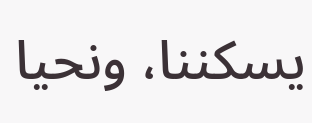يسكننا، ونحيا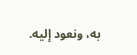به، ونعود إليه.